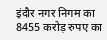इंदौर नगर निगम का 8455 करोड़ रुपए का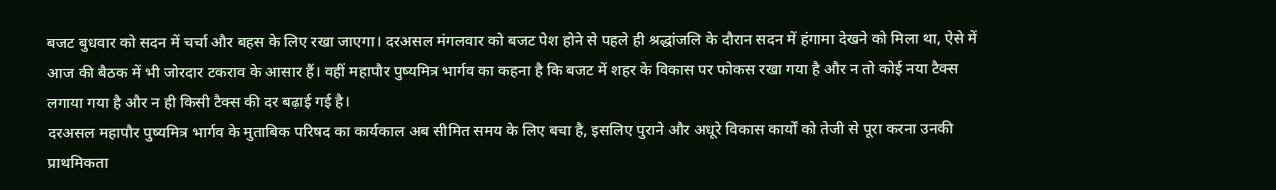बजट बुधवार को सदन में चर्चा और बहस के लिए रखा जाएगा। दरअसल मंगलवार को बजट पेश होने से पहले ही श्रद्धांजलि के दौरान सदन में हंगामा देखने को मिला था, ऐसे में आज की बैठक में भी जोरदार टकराव के आसार हैं। वहीं महापौर पुष्यमित्र भार्गव का कहना है कि बजट में शहर के विकास पर फोकस रखा गया है और न तो कोई नया टैक्स लगाया गया है और न ही किसी टैक्स की दर बढ़ाई गई है।
दरअसल महापौर पुष्यमित्र भार्गव के मुताबिक परिषद का कार्यकाल अब सीमित समय के लिए बचा है, इसलिए पुराने और अधूरे विकास कार्यों को तेजी से पूरा करना उनकी प्राथमिकता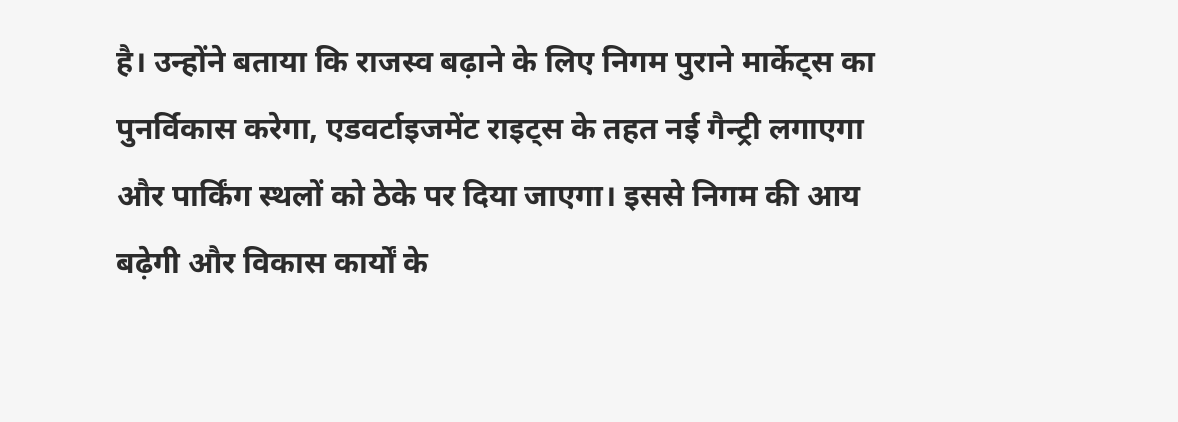है। उन्होंने बताया कि राजस्व बढ़ाने के लिए निगम पुराने मार्केट्स का पुनर्विकास करेगा, एडवर्टाइजमेंट राइट्स के तहत नई गैन्ट्री लगाएगा और पार्किंग स्थलों को ठेके पर दिया जाएगा। इससे निगम की आय बढ़ेगी और विकास कार्यों के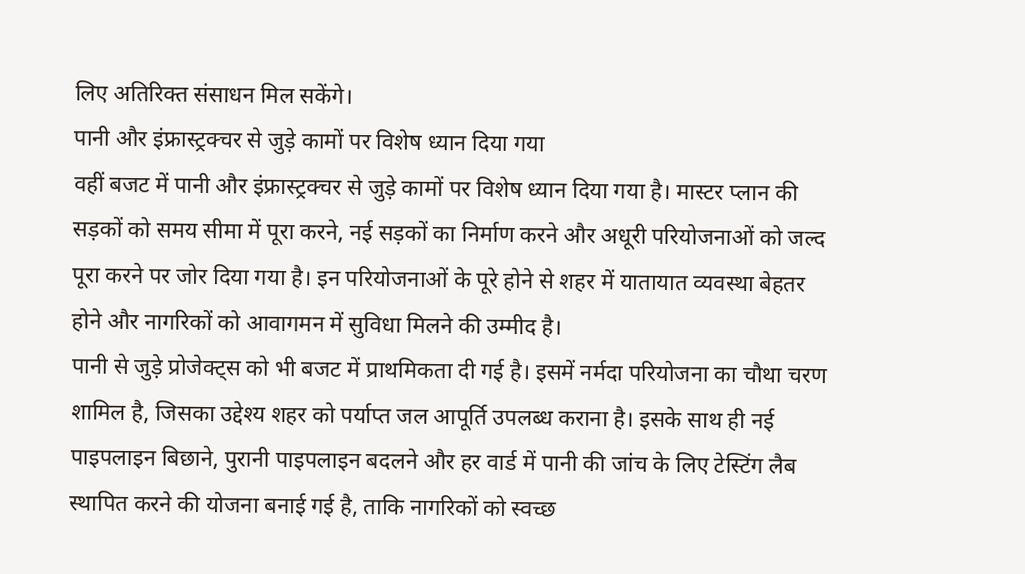लिए अतिरिक्त संसाधन मिल सकेंगे।
पानी और इंफ्रास्ट्रक्चर से जुड़े कामों पर विशेष ध्यान दिया गया
वहीं बजट में पानी और इंफ्रास्ट्रक्चर से जुड़े कामों पर विशेष ध्यान दिया गया है। मास्टर प्लान की सड़कों को समय सीमा में पूरा करने, नई सड़कों का निर्माण करने और अधूरी परियोजनाओं को जल्द पूरा करने पर जोर दिया गया है। इन परियोजनाओं के पूरे होने से शहर में यातायात व्यवस्था बेहतर होने और नागरिकों को आवागमन में सुविधा मिलने की उम्मीद है।
पानी से जुड़े प्रोजेक्ट्स को भी बजट में प्राथमिकता दी गई है। इसमें नर्मदा परियोजना का चौथा चरण शामिल है, जिसका उद्देश्य शहर को पर्याप्त जल आपूर्ति उपलब्ध कराना है। इसके साथ ही नई पाइपलाइन बिछाने, पुरानी पाइपलाइन बदलने और हर वार्ड में पानी की जांच के लिए टेस्टिंग लैब स्थापित करने की योजना बनाई गई है, ताकि नागरिकों को स्वच्छ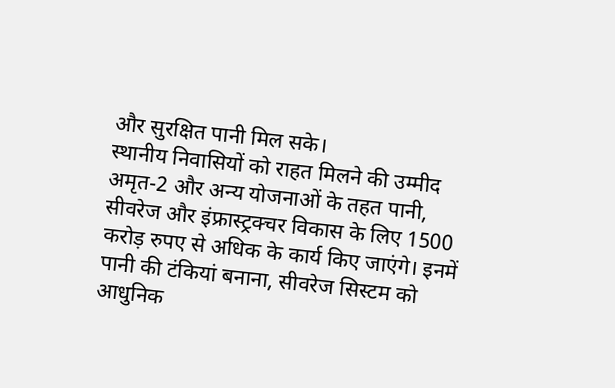और सुरक्षित पानी मिल सके।
स्थानीय निवासियों को राहत मिलने की उम्मीद
अमृत-2 और अन्य योजनाओं के तहत पानी, सीवरेज और इंफ्रास्ट्रक्चर विकास के लिए 1500 करोड़ रुपए से अधिक के कार्य किए जाएंगे। इनमें पानी की टंकियां बनाना, सीवरेज सिस्टम को आधुनिक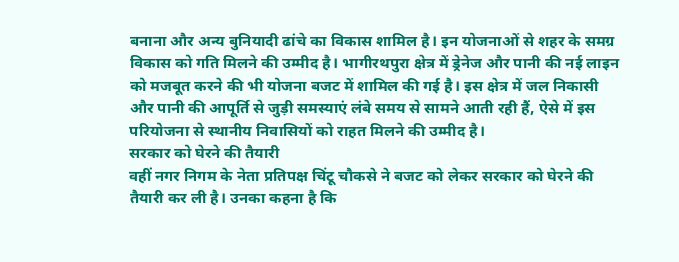बनाना और अन्य बुनियादी ढांचे का विकास शामिल है। इन योजनाओं से शहर के समग्र विकास को गति मिलने की उम्मीद है। भागीरथपुरा क्षेत्र में ड्रेनेज और पानी की नई लाइन को मजबूत करने की भी योजना बजट में शामिल की गई है। इस क्षेत्र में जल निकासी और पानी की आपूर्ति से जुड़ी समस्याएं लंबे समय से सामने आती रही हैं, ऐसे में इस परियोजना से स्थानीय निवासियों को राहत मिलने की उम्मीद है।
सरकार को घेरने की तैयारी
वहीं नगर निगम के नेता प्रतिपक्ष चिंटू चौकसे ने बजट को लेकर सरकार को घेरने की तैयारी कर ली है। उनका कहना है कि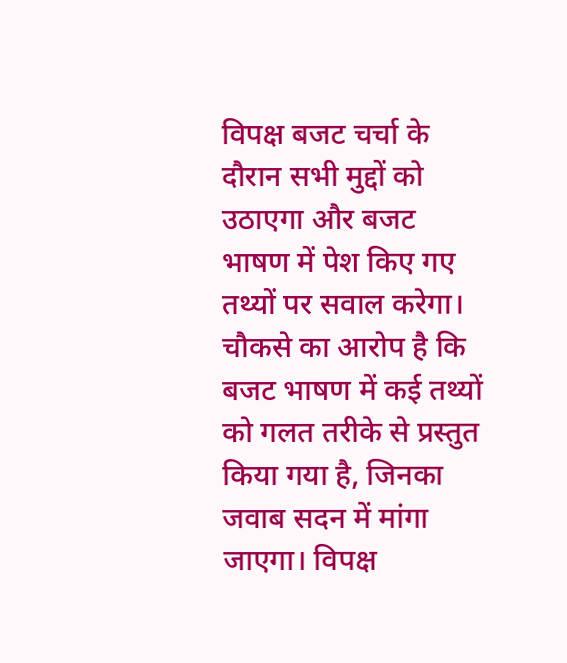विपक्ष बजट चर्चा के दौरान सभी मुद्दों को उठाएगा और बजट भाषण में पेश किए गए तथ्यों पर सवाल करेगा। चौकसे का आरोप है कि बजट भाषण में कई तथ्यों को गलत तरीके से प्रस्तुत किया गया है, जिनका जवाब सदन में मांगा जाएगा। विपक्ष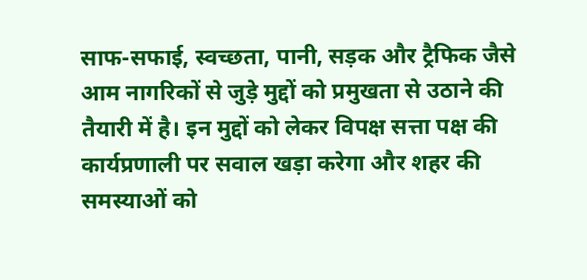साफ-सफाई, स्वच्छता, पानी, सड़क और ट्रैफिक जैसे आम नागरिकों से जुड़े मुद्दों को प्रमुखता से उठाने की तैयारी में है। इन मुद्दों को लेकर विपक्ष सत्ता पक्ष की कार्यप्रणाली पर सवाल खड़ा करेगा और शहर की समस्याओं को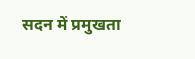सदन में प्रमुखता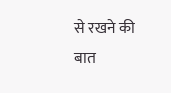से रखने की बात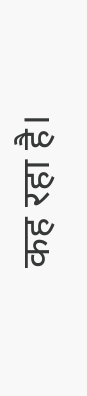कह रहा है।